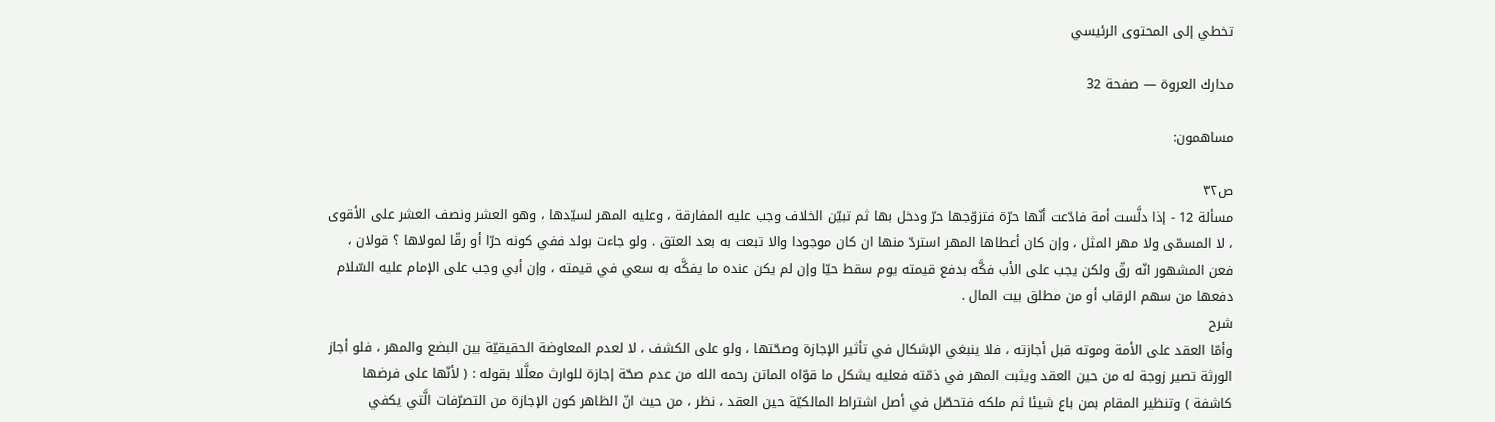تخطي إلى المحتوى الرئيسي

مدارك العروة — صفحة 32

مساهمون:

ص٣٢
مسألة 12 - إذا دلَّست أمة فادّعت أنّها حرّة فتزوّجها حرّ ودخل بها ثم تبيّن الخلاف وجب عليه المفارقة ، وعليه المهر لسيّدها ، وهو العشر ونصف العشر على الأقوى ، لا المسمّى ولا مهر المثل ، وإن كان أعطاها المهر استردّ منها ان كان موجودا والا تبعت به بعد العتق . ولو جاءت بولد ففي كونه حرّا أو رقّا لمولاها ؟ قولان ، فعن المشهور انّه رقّ ولكن يجب على الأب فكَّه بدفع قيمته يوم سقط حيّا وإن لم يكن عنده ما يفكَّه به سعي في قيمته ، وإن أبي وجب على الإمام عليه السّلام دفعها من سهم الرقاب أو من مطلق بيت المال .
شرح
وأمّا العقد على الأمة وموته قبل أجازته ، فلا ينبغي الإشكال في تأثير الإجازة وصحّتها ، ولو على الكشف ، لا لعدم المعاوضة الحقيقيّة بين البضع والمهر ، فلو أجاز الورثة تصير زوجة له من حين العقد ويثبت المهر في ذمّته فعليه يشكل ما قوّاه الماتن رحمه الله من عدم صحّة إجازة للوارث معلَّلا بقوله : ( لأنّها على فرضها كاشفة ) وتنظير المقام بمن باع شيئا ثم ملكه فتحصّل في أصل اشتراط المالكيّة حين العقد ، نظر ، من حيث انّ الظاهر كون الإجازة من التصرّفات الَّتي يكفي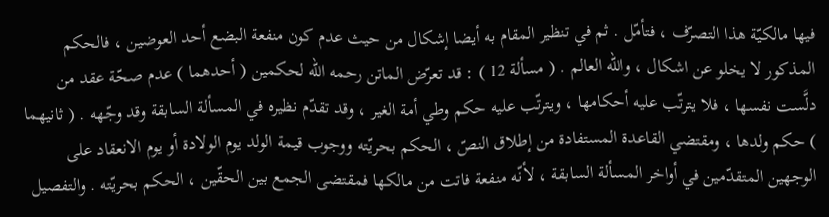فيها مالكيّة هذا التصرّف ، فتأمّل . ثم في تنظير المقام به أيضا إشكال من حيث عدم كون منفعة البضع أحد العوضين ، فالحكم المذكور لا يخلو عن اشكال ، والله العالم . ( مسألة 12 ) : قد تعرّض الماتن رحمه الله لحكمين ( أحدهما ) عدم صحّة عقد من دلَّست نفسها ، فلا يترتّب عليه أحكامها ، ويترتّب عليه حكم وطي أمة الغير ، وقد تقدّم نظيره في المسألة السابقة وقد وجّهه . ( ثانيهما ) حكم ولدها ، ومقتضي القاعدة المستفادة من إطلاق النصّ ، الحكم بحريّته ووجوب قيمة الولد يوم الولادة أو يوم الانعقاد على الوجهين المتقدّمين في أواخر المسألة السابقة ، لأنّه منفعة فاتت من مالكها فمقتضى الجمع بين الحقّين ، الحكم بحريّته . والتفصيل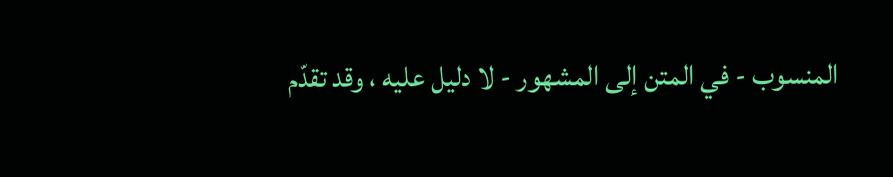المنسوب - في المتن إلى المشهور - لا دليل عليه ، وقد تقدّم